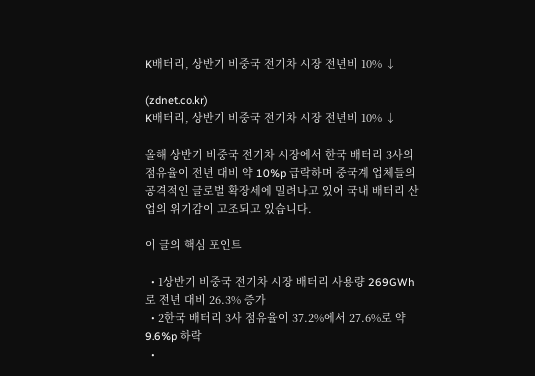K배터리, 상반기 비중국 전기차 시장 전년비 10% ↓

(zdnet.co.kr)
K배터리, 상반기 비중국 전기차 시장 전년비 10% ↓

올해 상반기 비중국 전기차 시장에서 한국 배터리 3사의 점유율이 전년 대비 약 10%p 급락하며 중국계 업체들의 공격적인 글로벌 확장세에 밀려나고 있어 국내 배터리 산업의 위기감이 고조되고 있습니다.

이 글의 핵심 포인트

  • 1상반기 비중국 전기차 시장 배터리 사용량 269GWh로 전년 대비 26.3% 증가
  • 2한국 배터리 3사 점유율이 37.2%에서 27.6%로 약 9.6%p 하락
  •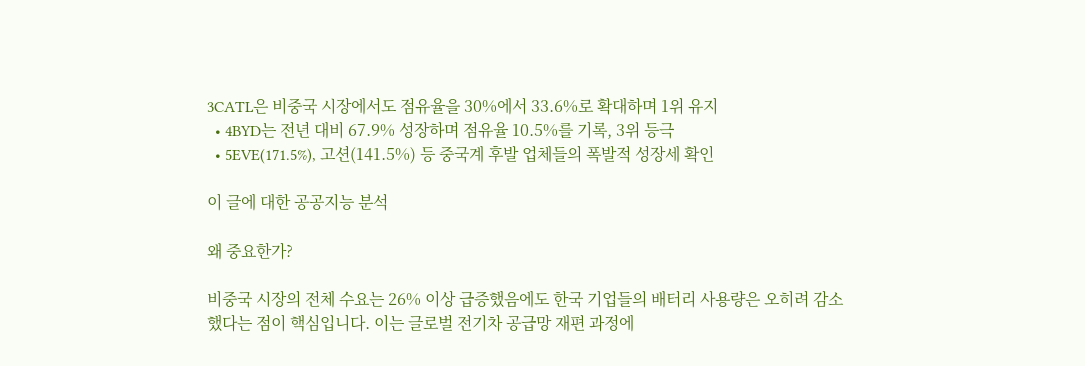3CATL은 비중국 시장에서도 점유율을 30%에서 33.6%로 확대하며 1위 유지
  • 4BYD는 전년 대비 67.9% 성장하며 점유율 10.5%를 기록, 3위 등극
  • 5EVE(171.5%), 고션(141.5%) 등 중국계 후발 업체들의 폭발적 성장세 확인

이 글에 대한 공공지능 분석

왜 중요한가?

비중국 시장의 전체 수요는 26% 이상 급증했음에도 한국 기업들의 배터리 사용량은 오히려 감소했다는 점이 핵심입니다. 이는 글로벌 전기차 공급망 재편 과정에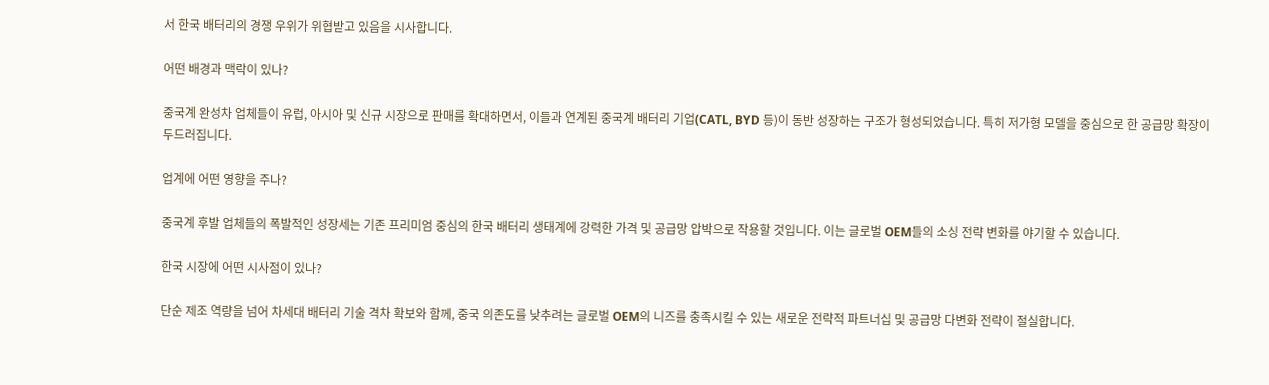서 한국 배터리의 경쟁 우위가 위협받고 있음을 시사합니다.

어떤 배경과 맥락이 있나?

중국계 완성차 업체들이 유럽, 아시아 및 신규 시장으로 판매를 확대하면서, 이들과 연계된 중국계 배터리 기업(CATL, BYD 등)이 동반 성장하는 구조가 형성되었습니다. 특히 저가형 모델을 중심으로 한 공급망 확장이 두드러집니다.

업계에 어떤 영향을 주나?

중국계 후발 업체들의 폭발적인 성장세는 기존 프리미엄 중심의 한국 배터리 생태계에 강력한 가격 및 공급망 압박으로 작용할 것입니다. 이는 글로벌 OEM들의 소싱 전략 변화를 야기할 수 있습니다.

한국 시장에 어떤 시사점이 있나?

단순 제조 역량을 넘어 차세대 배터리 기술 격차 확보와 함께, 중국 의존도를 낮추려는 글로벌 OEM의 니즈를 충족시킬 수 있는 새로운 전략적 파트너십 및 공급망 다변화 전략이 절실합니다.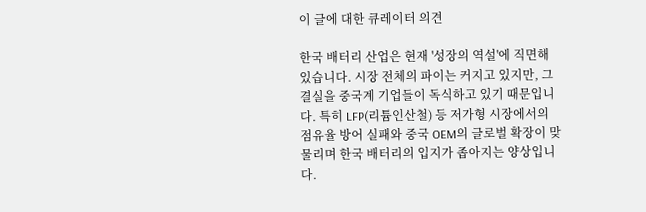이 글에 대한 큐레이터 의견

한국 배터리 산업은 현재 '성장의 역설'에 직면해 있습니다. 시장 전체의 파이는 커지고 있지만, 그 결실을 중국계 기업들이 독식하고 있기 때문입니다. 특히 LFP(리튬인산철) 등 저가형 시장에서의 점유율 방어 실패와 중국 OEM의 글로벌 확장이 맞물리며 한국 배터리의 입지가 좁아지는 양상입니다.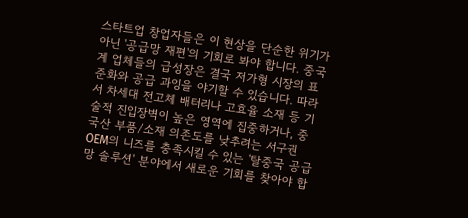스타트업 창업자들은 이 현상을 단순한 위기가 아닌 '공급망 재편'의 기회로 봐야 합니다. 중국계 업체들의 급성장은 결국 저가형 시장의 표준화와 공급 과잉을 야기할 수 있습니다. 따라서 차세대 전고체 배터리나 고효율 소재 등 기술적 진입장벽이 높은 영역에 집중하거나, 중국산 부품/소재 의존도를 낮추려는 서구권 OEM의 니즈를 충족시킬 수 있는 '탈중국 공급망 솔루션' 분야에서 새로운 기회를 찾아야 합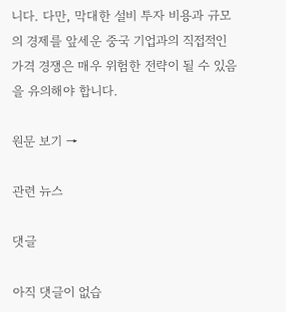니다. 다만, 막대한 설비 투자 비용과 규모의 경제를 앞세운 중국 기업과의 직접적인 가격 경쟁은 매우 위험한 전략이 될 수 있음을 유의해야 합니다.

원문 보기 →

관련 뉴스

댓글

아직 댓글이 없습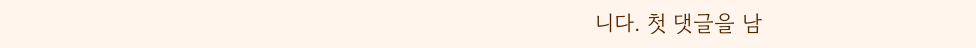니다. 첫 댓글을 남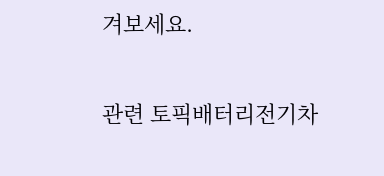겨보세요.

관련 토픽배터리전기차